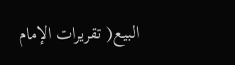البيع( تقريرات الإمام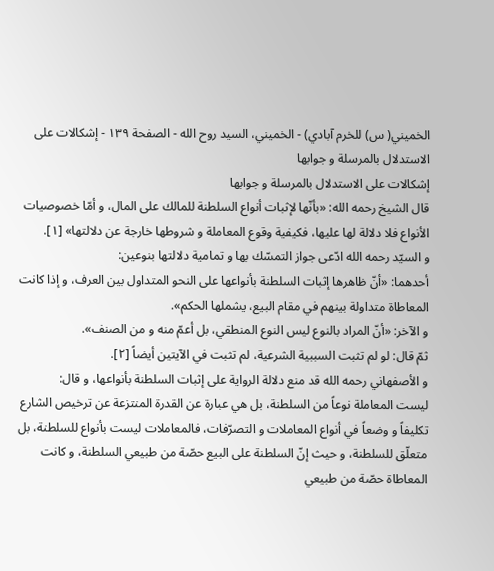الخميني( س) للخرم آبادي) - الخميني، السيد روح الله - الصفحة ١٣٩ - إشكالات على الاستدلال بالمرسلة و جوابها
إشكالات على الاستدلال بالمرسلة و جوابها
قال الشيخ رحمه الله: «بأنّها لإثبات أنواع السلطنة للمالك على المال، و أمّا خصوصيات الأنواع فلا دلالة لها عليها، فكيفية وقوع المعاملة و شروطها خارجة عن دلالتها» [١].
و السيّد رحمه الله ادّعى جواز التمسّك بها و تمامية دلالتها بنوعين:
أحدهما: «أنّ ظاهرها إثبات السلطنة بأنواعها على النحو المتداول بين العرف، و إذا كانت المعاطاة متداولة بينهم في مقام البيع، يشملها الحكم».
و الآخر: «أنّ المراد بالنوع ليس النوع المنطقي، بل أعمّ منه و من الصنف».
ثمّ قال: لو لم تثبت السببية الشرعية، لم تثبت في الآيتين أيضاً [٢].
و الأصفهاني رحمه الله قد منع دلالة الرواية على إثبات السلطنة بأنواعها، و قال:
ليست المعاملة نوعاً من السلطنة، بل هي عبارة عن القدرة المنتزعة عن ترخيص الشارع تكليفاً و وضعاً في أنواع المعاملات و التصرّفات، فالمعاملات ليست بأنواع للسلطنة، بل متعلّق للسلطنة، و حيث إنّ السلطنة على البيع حصّة من طبيعي السلطنة، و كانت المعاطاة حصّة من طبيعي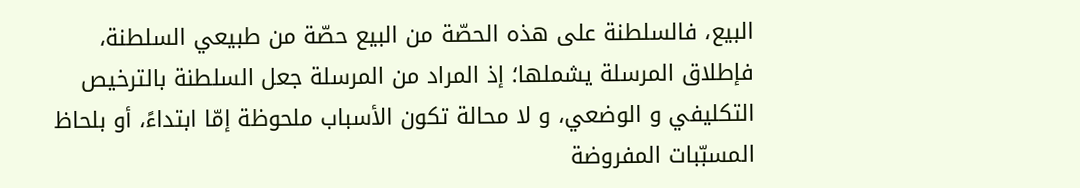البيع، فالسلطنة على هذه الحصّة من البيع حصّة من طبيعي السلطنة، فإطلاق المرسلة يشملها؛ إذ المراد من المرسلة جعل السلطنة بالترخيص التكليفي و الوضعي، و لا محالة تكون الأسباب ملحوظة إمّا ابتداءً، أو بلحاظ المسبّبات المفروضة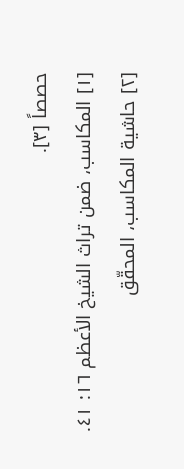حصصاً [٣].
[١] المكاسب، ضمن تراث الشيخ الأعظم ١٦: ٤١.
[٢] حاشية المكاسب، المحقّق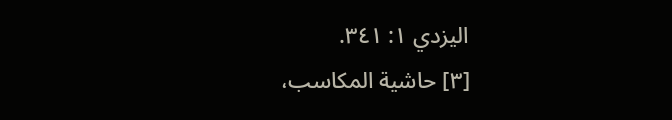اليزدي ١: ٣٤١.
[٣] حاشية المكاسب،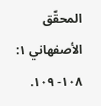المحقّق الأصفهاني ١: ١٠٨- ١٠٩.